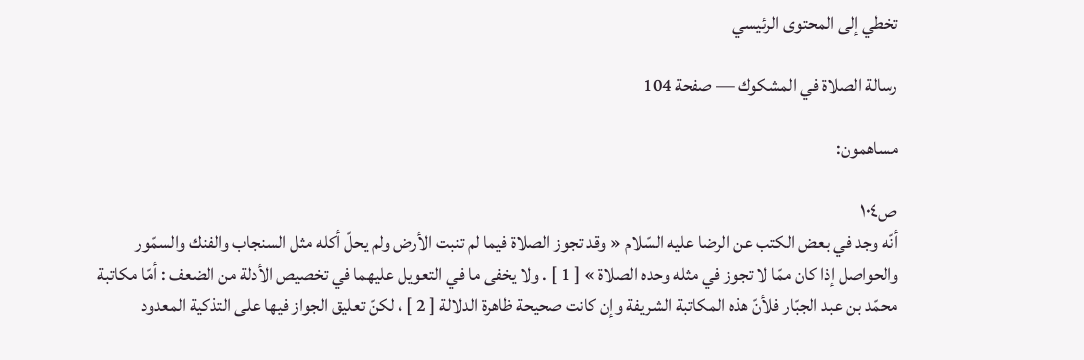تخطي إلى المحتوى الرئيسي

رسالة الصلاة في المشكوك — صفحة 104

مساهمون:

ص١٠٤
أنّه وجد في بعض الكتب عن الرضا عليه السّلام « وقد تجوز الصلاة فيما لم تنبت الأرض ولم يحلّ أكله مثل السنجاب والفنك والسمّور والحواصل إذا كان ممّا لا تجوز في مثله وحده الصلاة » [ 1 ] . ولا يخفى ما في التعويل عليهما في تخصيص الأدلة من الضعف : أمّا مكاتبة محمّد بن عبد الجبّار فلأنّ هذه المكاتبة الشريفة وإن كانت صحيحة ظاهرة الدلالة [ 2 ] ، لكنّ تعليق الجواز فيها على التذكية المعدود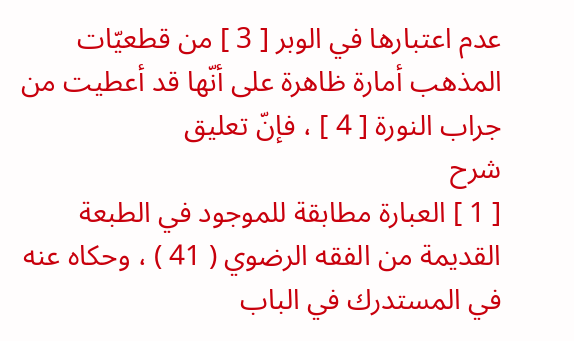عدم اعتبارها في الوبر [ 3 ] من قطعيّات المذهب أمارة ظاهرة على أنّها قد أعطيت من جراب النورة [ 4 ] ، فإنّ تعليق
شرح
[ 1 ] العبارة مطابقة للموجود في الطبعة القديمة من الفقه الرضوي ( 41 ) ، وحكاه عنه في المستدرك في الباب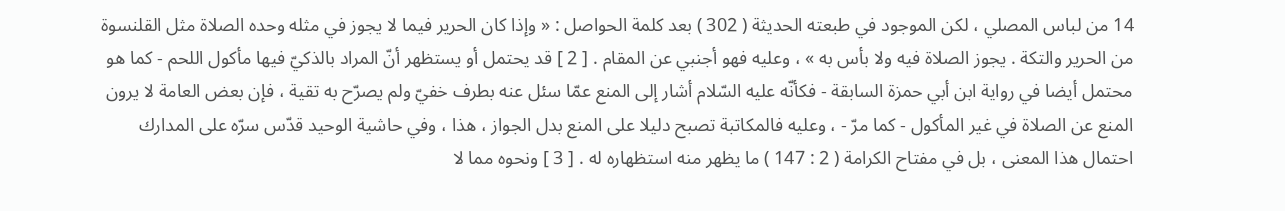14 من لباس المصلي ، لكن الموجود في طبعته الحديثة ( 302 ) بعد كلمة الحواصل : « وإذا كان الحرير فيما لا يجوز في مثله وحده الصلاة مثل القلنسوة من الحرير والتكة . يجوز الصلاة فيه ولا بأس به » ، وعليه فهو أجنبي عن المقام . [ 2 ] قد يحتمل أو يستظهر أنّ المراد بالذكيّ فيها مأكول اللحم - كما هو محتمل أيضا في رواية ابن أبي حمزة السابقة - فكأنّه عليه السّلام أشار إلى المنع عمّا سئل عنه بطرف خفيّ ولم يصرّح به تقية ، فإن بعض العامة لا يرون المنع عن الصلاة في غير المأكول - كما مرّ - ، وعليه فالمكاتبة تصبح دليلا على المنع بدل الجواز ، هذا ، وفي حاشية الوحيد قدّس سرّه على المدارك احتمال هذا المعنى ، بل في مفتاح الكرامة ( 2 : 147 ) ما يظهر منه استظهاره له . [ 3 ] ونحوه مما لا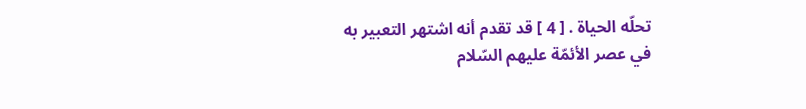تحلّه الحياة . [ 4 ] قد تقدم أنه اشتهر التعبير به في عصر الأئمّة عليهم السّلام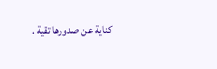كناية عن صدورها تقية .